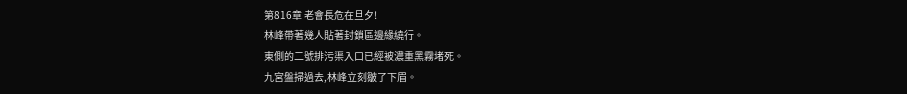第816章 老會長危在旦夕!
林峰帶著幾人貼著封鎖區邊緣繞行。
東側的二號排污渠入口已經被濃重黑霧堵死。
九宮盤掃過去,林峰立刻皺了下眉。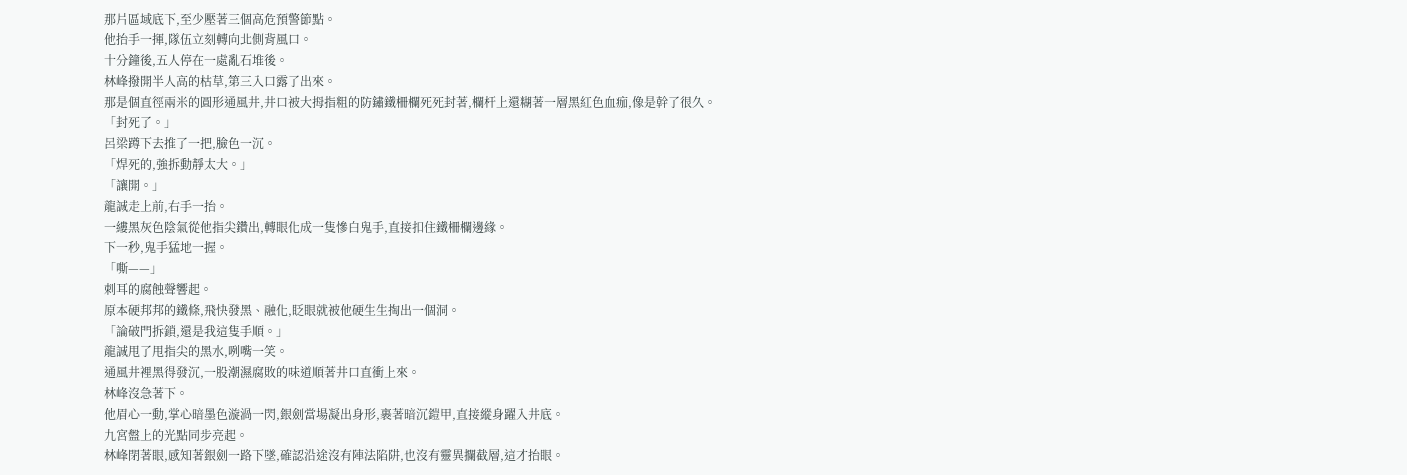那片區域底下,至少壓著三個高危預警節點。
他抬手一揮,隊伍立刻轉向北側背風口。
十分鐘後,五人停在一處亂石堆後。
林峰撥開半人高的枯草,第三入口露了出來。
那是個直徑兩米的圓形通風井,井口被大拇指粗的防鏽鐵柵欄死死封著,欄杆上還糊著一層黑紅色血痂,像是幹了很久。
「封死了。」
呂梁蹲下去推了一把,臉色一沉。
「焊死的,強拆動靜太大。」
「讓開。」
龍誠走上前,右手一抬。
一縷黑灰色陰氣從他指尖鑽出,轉眼化成一隻慘白鬼手,直接扣住鐵柵欄邊緣。
下一秒,鬼手猛地一握。
「嘶——」
刺耳的腐蝕聲響起。
原本硬邦邦的鐵條,飛快發黑、融化,眨眼就被他硬生生掏出一個洞。
「論破門拆鎖,還是我這隻手順。」
龍誠甩了甩指尖的黑水,咧嘴一笑。
通風井裡黑得發沉,一股潮濕腐敗的味道順著井口直衝上來。
林峰沒急著下。
他眉心一動,掌心暗墨色漩渦一閃,銀劍當場凝出身形,裹著暗沉鎧甲,直接縱身躍入井底。
九宮盤上的光點同步亮起。
林峰閉著眼,感知著銀劍一路下墜,確認沿途沒有陣法陷阱,也沒有靈異攔截層,這才抬眼。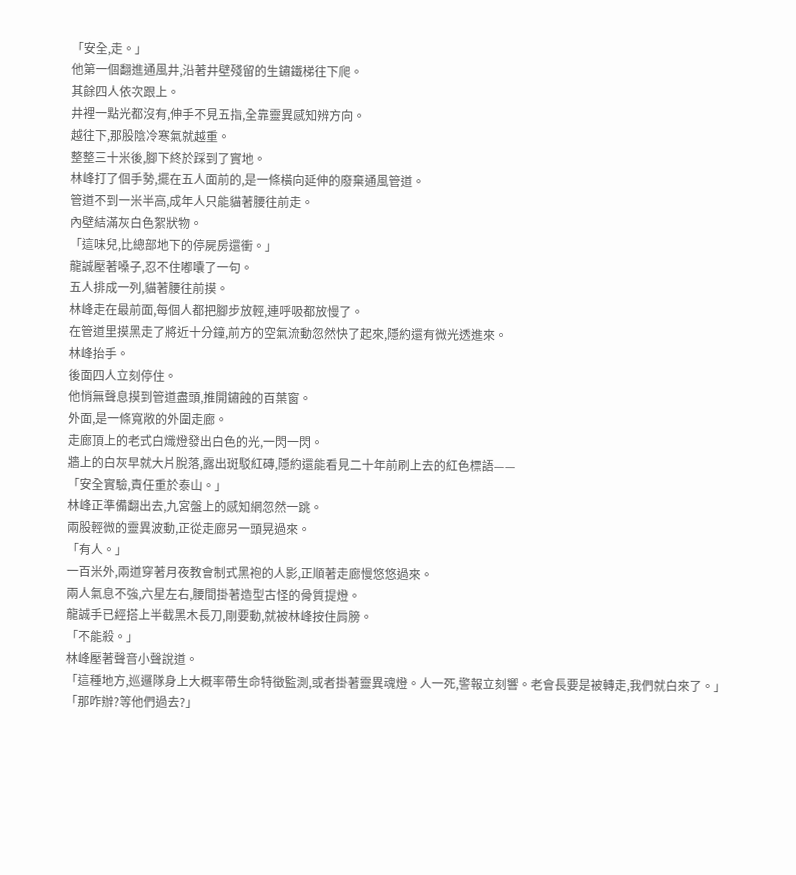「安全,走。」
他第一個翻進通風井,沿著井壁殘留的生鏽鐵梯往下爬。
其餘四人依次跟上。
井裡一點光都沒有,伸手不見五指,全靠靈異感知辨方向。
越往下,那股陰冷寒氣就越重。
整整三十米後,腳下終於踩到了實地。
林峰打了個手勢,擺在五人面前的,是一條橫向延伸的廢棄通風管道。
管道不到一米半高,成年人只能貓著腰往前走。
內壁結滿灰白色絮狀物。
「這味兒,比總部地下的停屍房還衝。」
龍誠壓著嗓子,忍不住嘟囔了一句。
五人排成一列,貓著腰往前摸。
林峰走在最前面,每個人都把腳步放輕,連呼吸都放慢了。
在管道里摸黑走了將近十分鐘,前方的空氣流動忽然快了起來,隱約還有微光透進來。
林峰抬手。
後面四人立刻停住。
他悄無聲息摸到管道盡頭,推開鏽蝕的百葉窗。
外面,是一條寬敞的外圍走廊。
走廊頂上的老式白熾燈發出白色的光,一閃一閃。
牆上的白灰早就大片脫落,露出斑駁紅磚,隱約還能看見二十年前刷上去的紅色標語——
「安全實驗,責任重於泰山。」
林峰正準備翻出去,九宮盤上的感知網忽然一跳。
兩股輕微的靈異波動,正從走廊另一頭晃過來。
「有人。」
一百米外,兩道穿著月夜教會制式黑袍的人影,正順著走廊慢悠悠過來。
兩人氣息不強,六星左右,腰間掛著造型古怪的骨質提燈。
龍誠手已經搭上半截黑木長刀,剛要動,就被林峰按住肩膀。
「不能殺。」
林峰壓著聲音小聲說道。
「這種地方,巡邏隊身上大概率帶生命特徵監測,或者掛著靈異魂燈。人一死,警報立刻響。老會長要是被轉走,我們就白來了。」
「那咋辦?等他們過去?」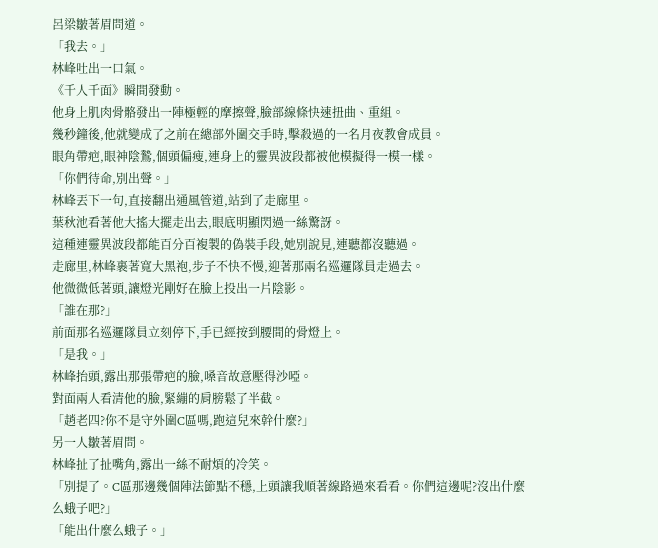呂梁皺著眉問道。
「我去。」
林峰吐出一口氣。
《千人千面》瞬間發動。
他身上肌肉骨骼發出一陣極輕的摩擦聲,臉部線條快速扭曲、重組。
幾秒鐘後,他就變成了之前在總部外圍交手時,擊殺過的一名月夜教會成員。
眼角帶疤,眼神陰鷙,個頭偏瘦,連身上的靈異波段都被他模擬得一模一樣。
「你們待命,別出聲。」
林峰丟下一句,直接翻出通風管道,站到了走廊里。
葉秋池看著他大搖大擺走出去,眼底明顯閃過一絲驚訝。
這種連靈異波段都能百分百複製的偽裝手段,她別說見,連聽都沒聽過。
走廊里,林峰裹著寬大黑袍,步子不快不慢,迎著那兩名巡邏隊員走過去。
他微微低著頭,讓燈光剛好在臉上投出一片陰影。
「誰在那?」
前面那名巡邏隊員立刻停下,手已經按到腰間的骨燈上。
「是我。」
林峰抬頭,露出那張帶疤的臉,嗓音故意壓得沙啞。
對面兩人看清他的臉,緊繃的肩膀鬆了半截。
「趙老四?你不是守外圍C區嗎,跑這兒來幹什麼?」
另一人皺著眉問。
林峰扯了扯嘴角,露出一絲不耐煩的冷笑。
「別提了。C區那邊幾個陣法節點不穩,上頭讓我順著線路過來看看。你們這邊呢?沒出什麼么蛾子吧?」
「能出什麼么蛾子。」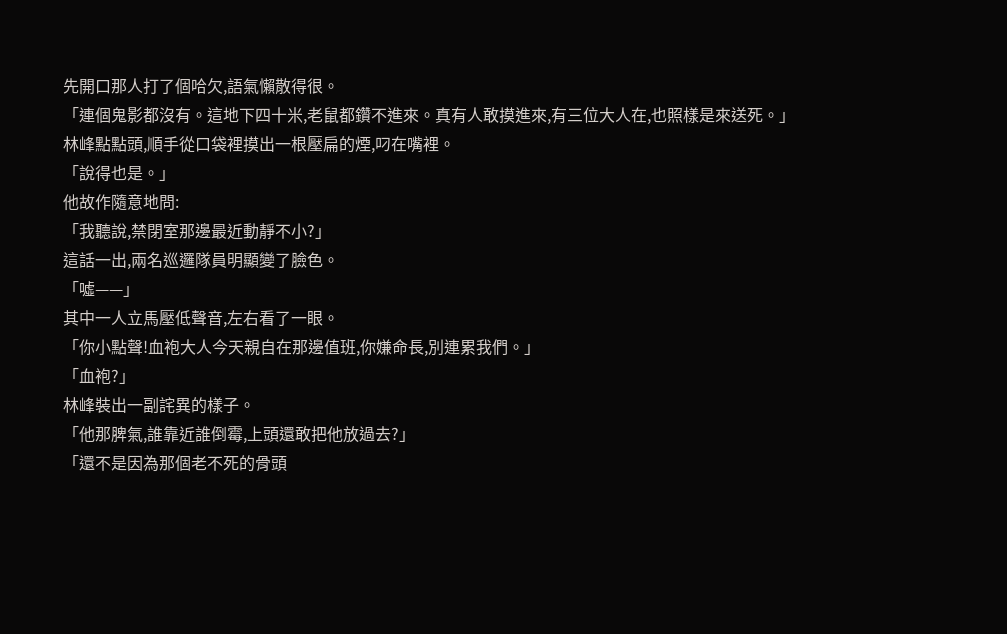先開口那人打了個哈欠,語氣懶散得很。
「連個鬼影都沒有。這地下四十米,老鼠都鑽不進來。真有人敢摸進來,有三位大人在,也照樣是來送死。」
林峰點點頭,順手從口袋裡摸出一根壓扁的煙,叼在嘴裡。
「說得也是。」
他故作隨意地問:
「我聽說,禁閉室那邊最近動靜不小?」
這話一出,兩名巡邏隊員明顯變了臉色。
「噓——」
其中一人立馬壓低聲音,左右看了一眼。
「你小點聲!血袍大人今天親自在那邊值班,你嫌命長,別連累我們。」
「血袍?」
林峰裝出一副詫異的樣子。
「他那脾氣,誰靠近誰倒霉,上頭還敢把他放過去?」
「還不是因為那個老不死的骨頭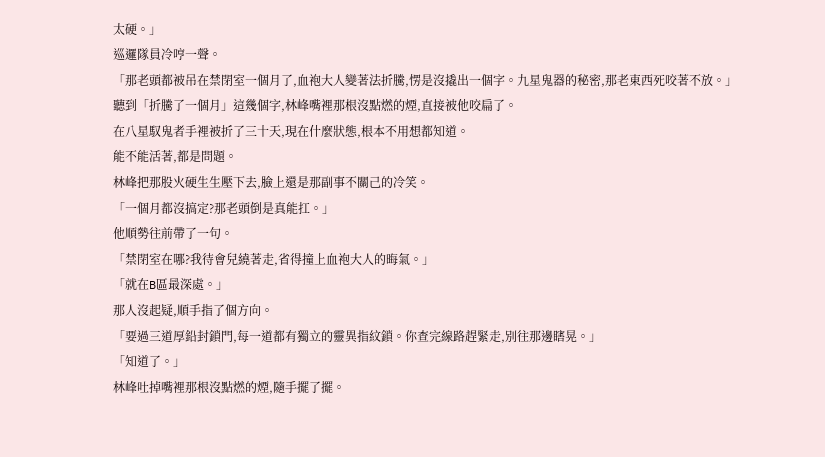太硬。」
巡邏隊員冷哼一聲。
「那老頭都被吊在禁閉室一個月了,血袍大人變著法折騰,愣是沒撬出一個字。九星鬼器的秘密,那老東西死咬著不放。」
聽到「折騰了一個月」這幾個字,林峰嘴裡那根沒點燃的煙,直接被他咬扁了。
在八星馭鬼者手裡被折了三十天,現在什麼狀態,根本不用想都知道。
能不能活著,都是問題。
林峰把那股火硬生生壓下去,臉上還是那副事不關己的冷笑。
「一個月都沒搞定?那老頭倒是真能扛。」
他順勢往前帶了一句。
「禁閉室在哪?我待會兒繞著走,省得撞上血袍大人的晦氣。」
「就在B區最深處。」
那人沒起疑,順手指了個方向。
「要過三道厚鉛封鎖門,每一道都有獨立的靈異指紋鎖。你查完線路趕緊走,別往那邊瞎晃。」
「知道了。」
林峰吐掉嘴裡那根沒點燃的煙,隨手擺了擺。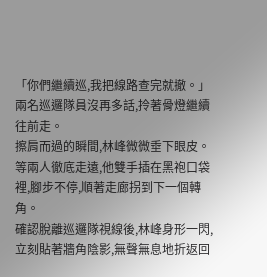「你們繼續巡,我把線路查完就撤。」
兩名巡邏隊員沒再多話,拎著骨燈繼續往前走。
擦肩而過的瞬間,林峰微微垂下眼皮。
等兩人徹底走遠,他雙手插在黑袍口袋裡,腳步不停,順著走廊拐到下一個轉角。
確認脫離巡邏隊視線後,林峰身形一閃,立刻貼著牆角陰影,無聲無息地折返回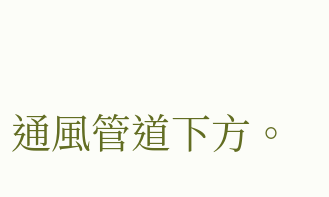通風管道下方。